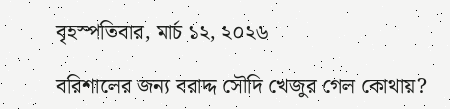বৃহস্পতিবার, মার্চ ১২, ২০২৬

বরিশালের জন্য বরাদ্দ সৌদি খেজুর গেল কোথায়?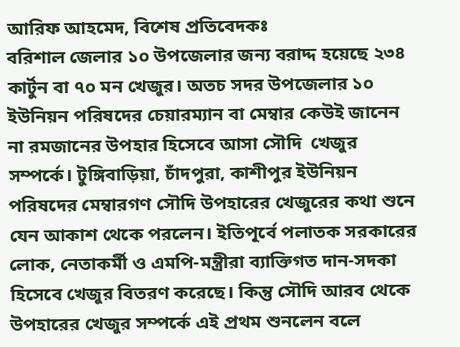আরিফ আহমেদ, বিশেষ প্রতিবেদকঃ
বরিশাল জেলার ১০ উপজেলার জন্য বরাদ্দ হয়েছে ২৩৪ কার্টুন বা ৭০ মন খেজুর। অতচ সদর উপজেলার ১০ ইউনিয়ন পরিষদের চেয়ারম্যান বা মেম্বার কেউই জানেন না রমজানের উপহার হিসেবে আসা সৌদি  খেজুর সম্পর্কে। টুঙ্গিবাড়িয়া, চাঁদপুরা, কাশীপুর ইউনিয়ন পরিষদের মেম্বারগণ সৌদি উপহারের খেজুরের কথা শুনে যেন আকাশ থেকে পরলেন। ইতিপূর্বে পলাতক সরকারের লোক, নেতাকর্মী ও এমপি-মন্ত্রীরা ব্যাক্তিগত দান-সদকা হিসেবে খেজুর বিতরণ করেছে। কিন্তু সৌদি আরব থেকে উপহারের খেজুর সম্পর্কে এই প্রথম শুনলেন বলে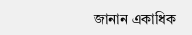জানান একাধিক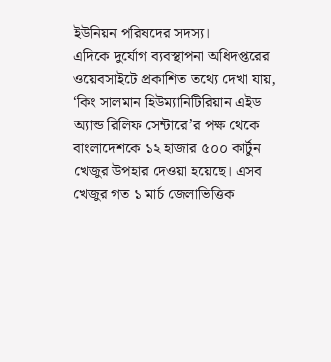ইউনিয়ন পরিষদের সদস্য।
এদিকে দুর্যোগ ব্যবস্থাপনা অধিদপ্তরের ওয়েবসাইটে প্রকাশিত তথ্যে দেখা যায়, ‘কিং সালমান হিউম্যানিটিরিয়ান এইড অ্যান্ড রিলিফ সেন্টারে’র পক্ষ থেকে বাংলাদেশকে ১২ হাজার ৫০০ কার্টুন খেজুর উপহার দেওয়া হয়েছে। এসব খেজুর গত ১ মার্চ জেলাভিত্তিক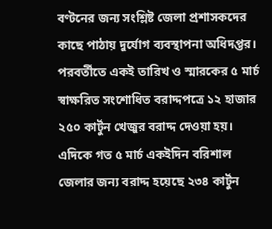বণ্টনের জন্য সংশ্লিষ্ট জেলা প্রশাসকদের কাছে পাঠায় দুর্যোগ ব্যবস্থাপনা অধিদপ্তর। পরবর্তীতে একই তারিখ ও স্মারকের ৫ মার্চ স্বাক্ষরিত সংশোধিত বরাদ্দপত্রে ১২ হাজার ২৫০ কার্টুন খেজুর বরাদ্দ দেওয়া হয়।
এদিকে গত ৫ মার্চ একইদিন বরিশাল জেলার জন্য বরাদ্দ হয়েছে ২৩৪ কার্টুন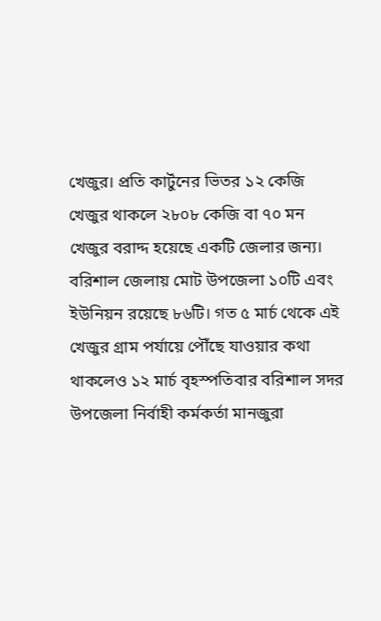খেজুর। প্রতি কার্টুনের ভিতর ১২ কেজি খেজুর থাকলে ২৮০৮ কেজি বা ৭০ মন  খেজুর বরাদ্দ হয়েছে একটি জেলার জন্য।  বরিশাল জেলায় মোট উপজেলা ১০টি এবং ইউনিয়ন রয়েছে ৮৬টি। গত ৫ মার্চ থেকে এই খেজুর গ্রাম পর্যায়ে পৌঁছে যাওয়ার কথা থাকলেও ১২ মার্চ বৃহস্পতিবার বরিশাল সদর উপজেলা নির্বাহী কর্মকর্তা মানজুরা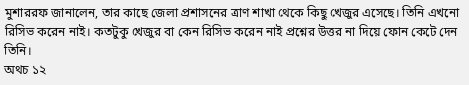মুশাররফ জানালেন, তার কাছে জেলা প্রশাসনের ত্রাণ শাখা থেকে কিছু খেজুর এসেছে। তিনি এখনো রিসিভ করেন নাই। কতটুকু খেজুর বা কেন রিসিভ করেন নাই প্রশ্নের উত্তর না দিয়ে ফোন কেটে দেন তিনি।
অথচ ১২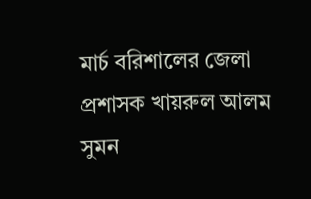মার্চ বরিশালের জেলা প্রশাসক খায়রুল আলম সুমন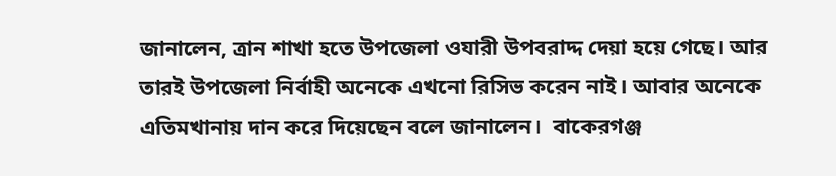জানালেন, ত্রান শাখা হতে উপজেলা ওযারী উপবরাদ্দ দেয়া হয়ে গেছে। আর তারই উপজেলা নির্বাহী অনেকে এখনো রিসিভ করেন নাই। আবার অনেকে এতিমখানায় দান করে দিয়েছেন বলে জানালেন।  বাকেরগঞ্জ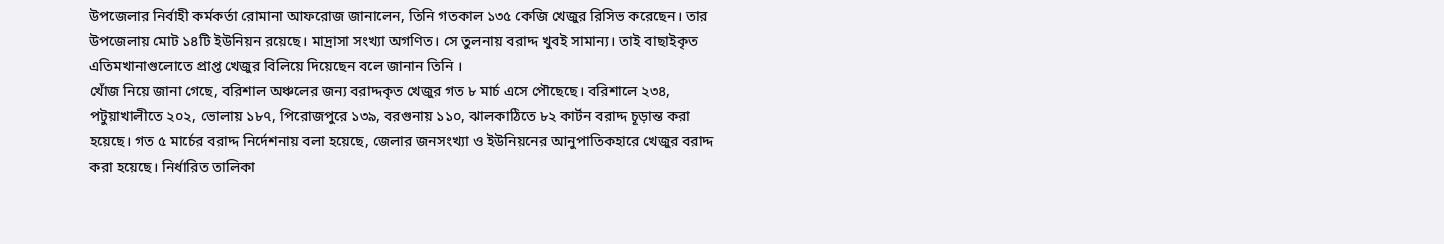উপজেলার নির্বাহী কর্মকর্তা রোমানা আফরোজ জানালেন, তিনি গতকাল ১৩৫ কেজি খেজুর রিসিভ করেছেন। তার উপজেলায় মোট ১৪টি ইউনিয়ন রয়েছে। মাদ্রাসা সংখ্যা অগণিত। সে তুলনায় বরাদ্দ খুবই সামান্য। তাই বাছাইকৃত এতিমখানাগুলোতে প্রাপ্ত খেজুর বিলিয়ে দিয়েছেন বলে জানান তিনি ।
খোঁজ নিয়ে জানা গেছে, বরিশাল অঞ্চলের জন্য বরাদ্দকৃত খেজুর গত ৮ মার্চ এসে পৌছেছে। বরিশালে ২৩৪, পটুয়াখালীতে ২০২, ভোলায় ১৮৭, পিরোজপুরে ১৩৯, বরগুনায় ১১০, ঝালকাঠিতে ৮২ কার্টন বরাদ্দ চূড়ান্ত করা হয়েছে। গত ৫ মার্চের বরাদ্দ নির্দেশনায় বলা হয়েছে, জেলার জনসংখ্যা ও ইউনিয়নের আনুপাতিকহারে খেজুর বরাদ্দ করা হয়েছে। নির্ধারিত তালিকা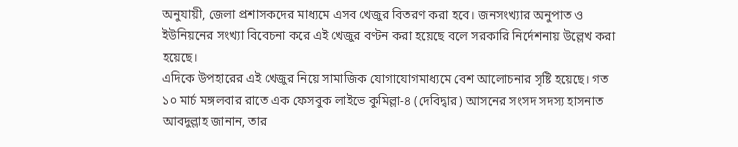অনুযায়ী, জেলা প্রশাসকদের মাধ্যমে এসব খেজুর বিতরণ করা হবে। জনসংখ্যার অনুপাত ও ইউনিয়নের সংখ্যা বিবেচনা করে এই খেজুর বণ্টন করা হয়েছে বলে সরকারি নির্দেশনায় উল্লেখ করা হয়েছে।
এদিকে উপহারের এই খেজুর নিয়ে সামাজিক যোগাযোগমাধ্যমে বেশ আলোচনার সৃষ্টি হয়েছে। গত ১০ মার্চ মঙ্গলবার রাতে এক ফেসবুক লাইভে কুমিল্লা-৪ (দেবিদ্বার) আসনের সংসদ সদস্য হাসনাত আবদুল্লাহ জানান, তার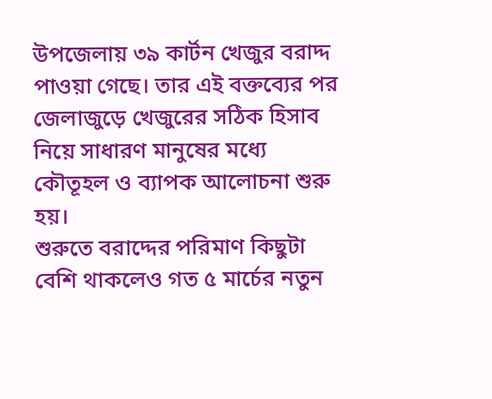উপজেলায় ৩৯ কার্টন খেজুর বরাদ্দ পাওয়া গেছে। তার এই বক্তব্যের পর জেলাজুড়ে খেজুরের সঠিক হিসাব নিয়ে সাধারণ মানুষের মধ্যে কৌতূহল ও ব্যাপক আলোচনা শুরু হয়।
শুরুতে বরাদ্দের পরিমাণ কিছুটা বেশি থাকলেও গত ৫ মার্চের নতুন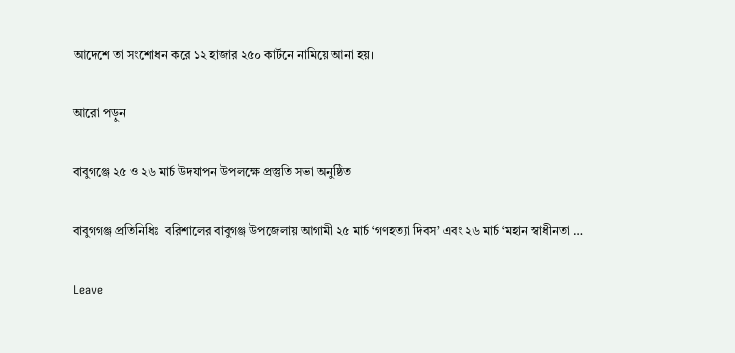আদেশে তা সংশোধন করে ১২ হাজার ২৫০ কার্টনে নামিয়ে আনা হয়।

আরো পড়ুন

বাবুগঞ্জে ২৫ ও ২৬ মার্চ উদযাপন উপলক্ষে প্রস্তুতি সভা অনুষ্ঠিত

বাবুগগঞ্জ প্রতিনিধিঃ  বরিশালের বাবুগঞ্জ উপজেলায় আগামী ২৫ মার্চ ‘গণহত্যা দিবস’ এবং ২৬ মার্চ ‘মহান স্বাধীনতা …

Leave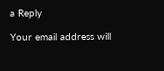a Reply

Your email address will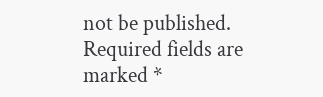not be published. Required fields are marked *